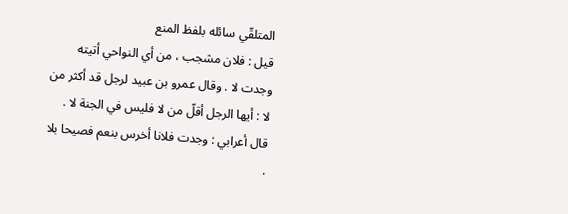المتلقّي سائله بلفظ المنع
قيل : فلان مشجب ، من أي النواحي أتيته وجدت لا . وقال عمرو بن عبيد لرجل قد أكثر من لا : أيها الرجل أقلّ من لا فليس في الجنة لا . قال أعرابي : وجدت فلانا أخرس بنعم فصيحا بلا .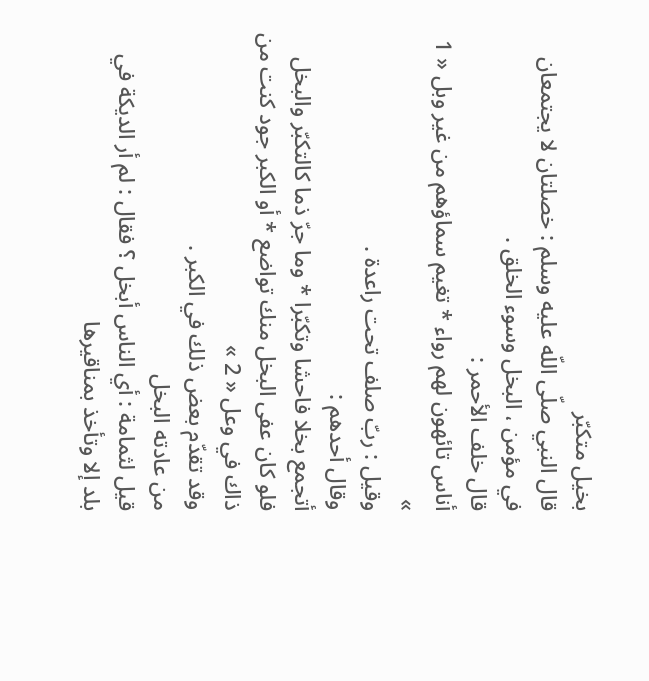بخيل متكبّر
قال النبي صلّى اللّه عليه وسلم : خصلتان لا يجتمعان في مؤمن ، البخل وسوء الخلق .
قال خلف الأحمر :
أناس تائهون لهم رواء * تغيم سماؤهم من غير وبل « 1 »
وقيل : ربّ صلف تحت راعدة .
وقال أحدهم :
أتجمع بخلا فاحشا وتكبّرا * وما جرّ ذما كالتكبّر والبخل
فلو كان عفى البخل منك تواضع * أو الكبر جود كنت من ذاك في وعل « 2 »
وقد تقدّم بعض ذلك في الكبر .
من عادته البخل
قيل لثمامة : أي الناس أبخل ؟ فقال : لم أر الديكة في بلد إلا وتأخذ بمناقيرها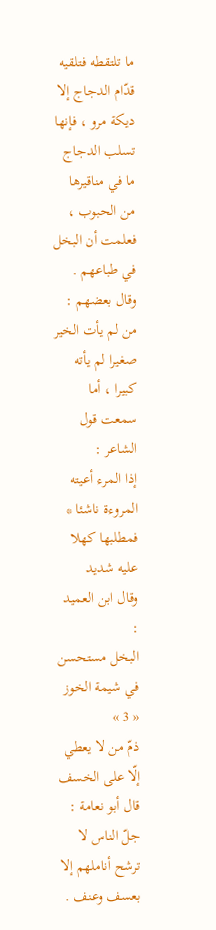ما تلتقطه فتلقيه قدّام الدجاج إلا ديكة مرو ، فإنها تسلب الدجاج ما في مناقيرها من الحبوب ، فعلمت أن البخل في طباعهم .
وقال بعضهم : من لم يأت الخير صغيرا لم يأته كبيرا ، أما سمعت قول الشاعر :
إذا المرء أعيته المروءة ناشئا * فمطلبها كهلا عليه شديد
وقال ابن العميد :
البخل مستحسن في شيمة الخوز « 3 »
ذمّ من لا يعطي إلّا على الخسف
قال أبو نعامة : جلّ الناس لا ترشح أناملهم إلا بعسف وعنف .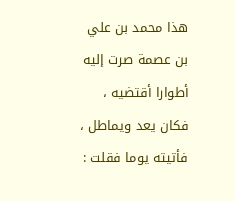هذا محمد بن علي بن عصمة صرت إليه أطوارا أقتضيه ، فكان يعد ويماطل ، فأتيته يوما فقلت :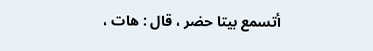أتسمع بيتا حضر ، قال : هات ،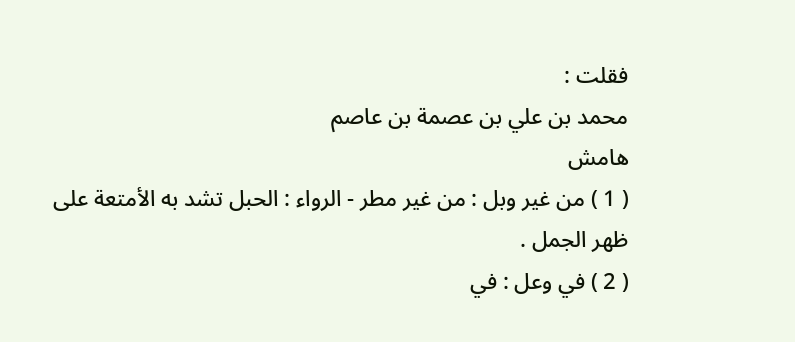فقلت :
محمد بن علي بن عصمة بن عاصم
هامش
( 1 ) من غير وبل : من غير مطر - الرواء : الحبل تشد به الأمتعة على ظهر الجمل .
( 2 ) في وعل : في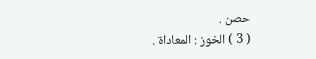حصن .
( 3 ) الخوز : المعاداة .